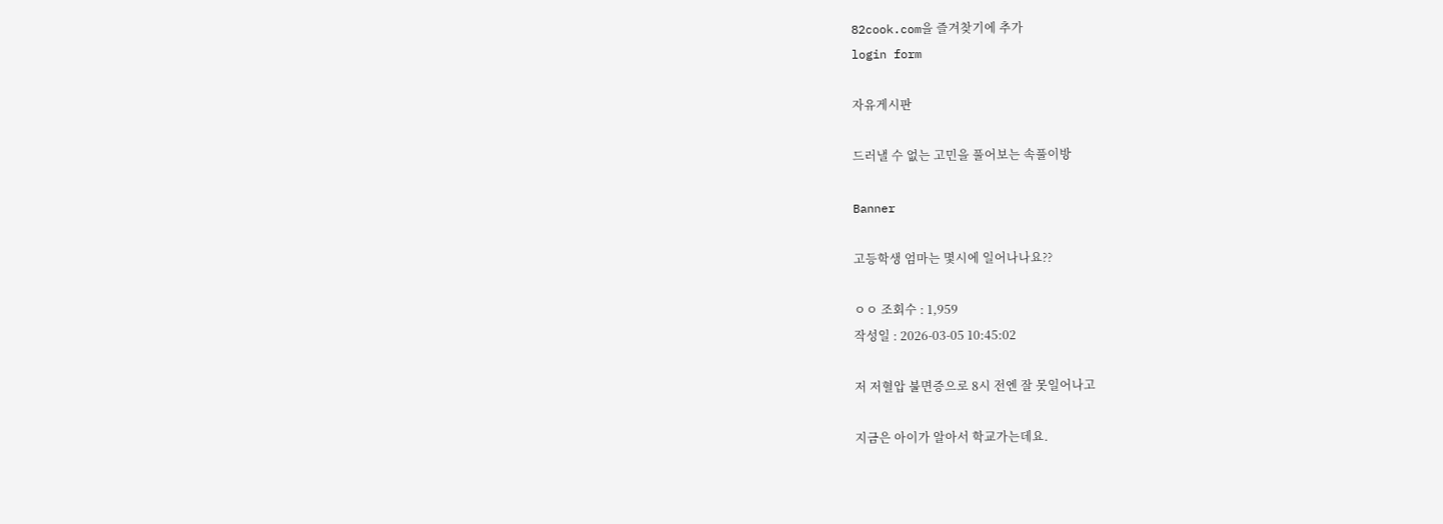82cook.com을 즐겨찾기에 추가
login form

자유게시판

드러낼 수 없는 고민을 풀어보는 속풀이방

Banner

고등학생 엄마는 몇시에 일어나나요??

ㅇㅇ 조회수 : 1,959
작성일 : 2026-03-05 10:45:02

저 저혈압 불면증으로 8시 전엔 잘 못일어나고

지금은 아이가 알아서 학교가는데요.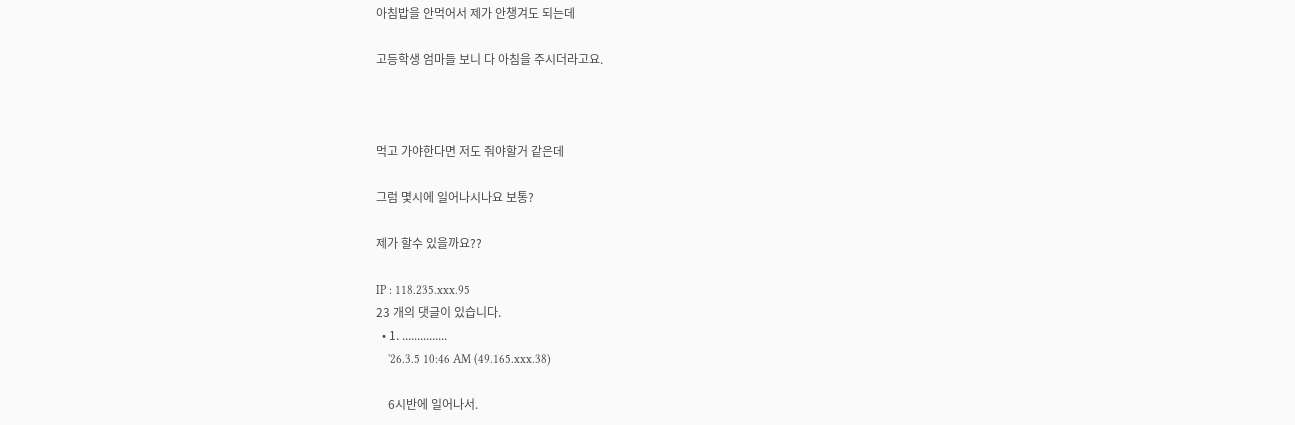아침밥을 안먹어서 제가 안챙겨도 되는데

고등학생 엄마들 보니 다 아침을 주시더라고요.



먹고 가야한다면 저도 줘야할거 같은데

그럼 몇시에 일어나시나요 보통?

제가 할수 있을까요??

IP : 118.235.xxx.95
23 개의 댓글이 있습니다.
  • 1. ...............
    '26.3.5 10:46 AM (49.165.xxx.38)

    6시반에 일어나서.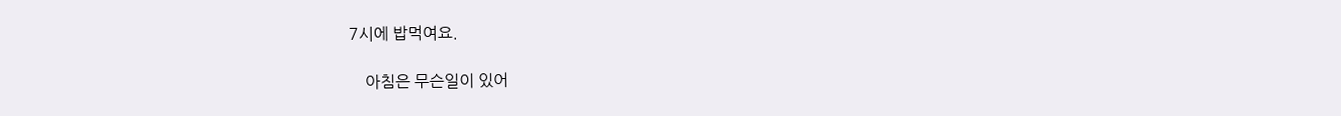7시에 밥먹여요.

    아침은 무슨일이 있어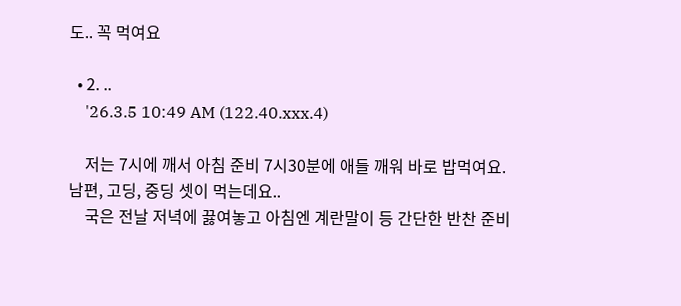도.. 꼭 먹여요

  • 2. ..
    '26.3.5 10:49 AM (122.40.xxx.4)

    저는 7시에 깨서 아침 준비 7시30분에 애들 깨워 바로 밥먹여요. 남편, 고딩, 중딩 셋이 먹는데요..
    국은 전날 저녁에 끓여놓고 아침엔 계란말이 등 간단한 반찬 준비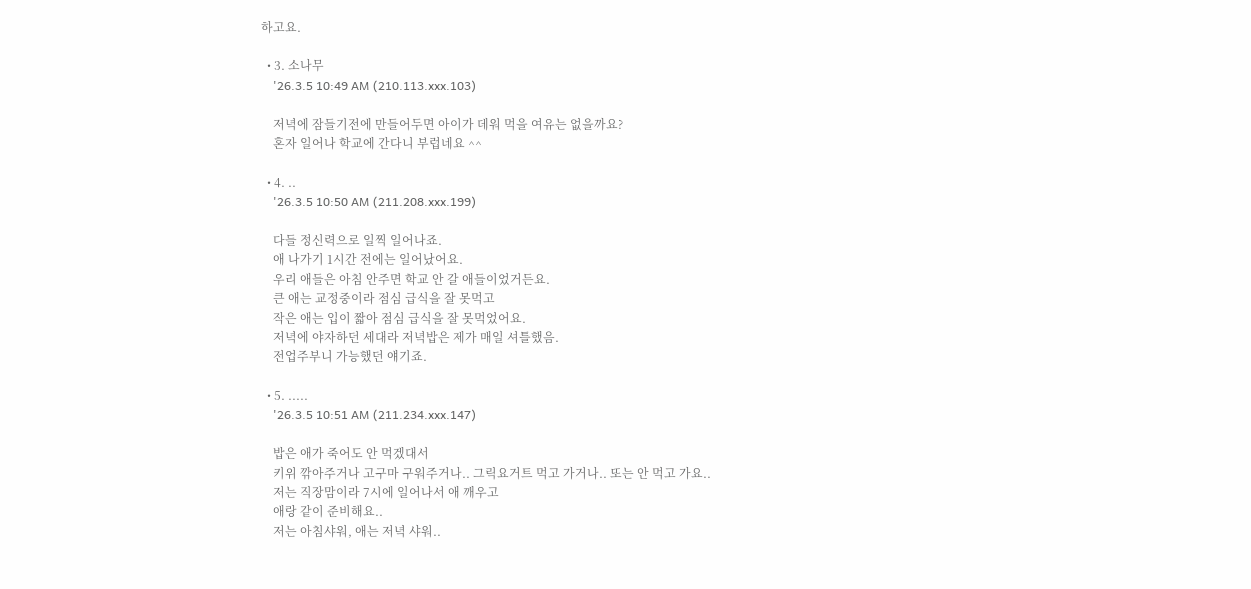하고요.

  • 3. 소나무
    '26.3.5 10:49 AM (210.113.xxx.103)

    저녁에 잠들기전에 만들어두면 아이가 데워 먹을 여유는 없을까요?
    혼자 일어나 학교에 간다니 부럽네요 ^^

  • 4. ..
    '26.3.5 10:50 AM (211.208.xxx.199)

    다들 정신력으로 일찍 일어나죠.
    애 나가기 1시간 전에는 일어났어요.
    우리 애들은 아침 안주면 학교 안 갈 애들이었거든요.
    큰 애는 교정중이라 점심 급식을 잘 못먹고
    작은 애는 입이 짧아 점심 급식을 잘 못먹었어요.
    저녁에 야자하던 세대라 저녁밥은 제가 매일 셔틀했음.
    전업주부니 가능했던 얘기죠.

  • 5. .....
    '26.3.5 10:51 AM (211.234.xxx.147)

    밥은 애가 죽어도 안 먹겠대서
    키위 깎아주거나 고구마 구워주거나.. 그릭요거트 먹고 가거나.. 또는 안 먹고 가요..
    저는 직장맘이라 7시에 일어나서 애 깨우고
    애랑 같이 준비해요..
    저는 아침샤워, 애는 저녁 샤워..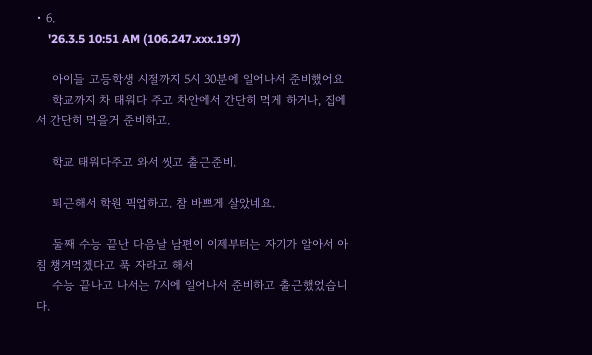• 6.
    '26.3.5 10:51 AM (106.247.xxx.197)

    아이들 고등학생 시절까지 5시 30분에 일어나서 준비했어요
    학교까지 차 태워다 주고 차안에서 간단히 먹게 하거나, 집에서 간단히 먹을거 준비하고.

    학교 태워다주고 와서 씻고 출근준비.

    퇴근해서 학원 픽업하고. 참 바쁘게 살았네요.

    둘째 수능 끝난 다음날 남편이 이제부터는 자기가 알아서 아침 챙겨먹겠다고 푹 자라고 해서
    수능 끝나고 나서는 7시에 일어나서 준비하고 출근했었습니다.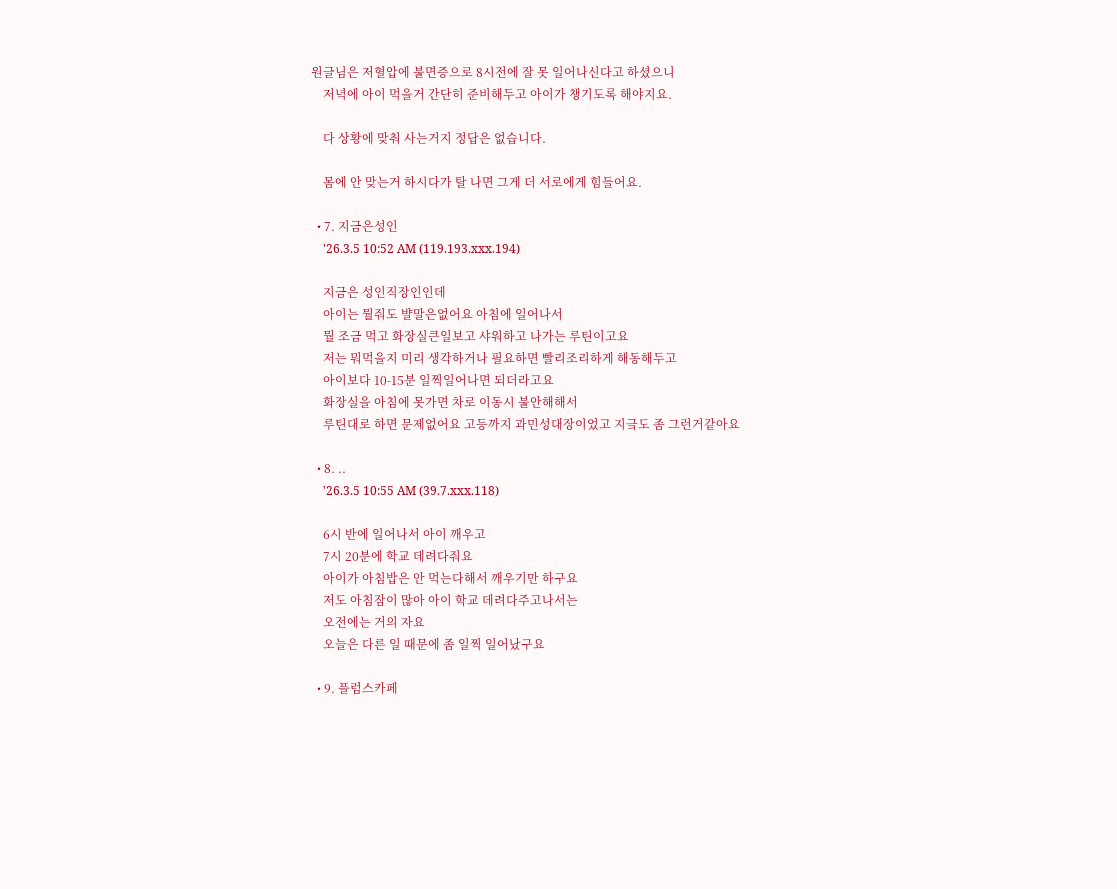원글님은 저혈압에 불면증으로 8시전에 잘 못 일어나신다고 하셨으니
    저녁에 아이 먹을거 간단히 준비해두고 아이가 챙기도록 해야지요.

    다 상황에 맞춰 사는거지 정답은 없습니다.

    몸에 안 맞는거 하시다가 탈 나면 그게 더 서로에게 힘들어요.

  • 7. 지금은성인
    '26.3.5 10:52 AM (119.193.xxx.194)

    지금은 성인직장인인데
    아이는 뭘줘도 뱔말은없어요 아침에 일어나서
    뭘 조금 먹고 화장실큰일보고 샤워하고 나가는 루틴이고요
    저는 뭐먹을지 미리 생각하거나 필요하면 빨리조리하게 해동해두고
    아이보다 10-15분 일찍일어나면 되더라고요
    화장실을 아침에 못가면 차로 이동시 불안해해서
    루틴대로 하면 문제없어요 고등까지 과민성대장이었고 지긐도 좀 그런거같아요

  • 8. ..
    '26.3.5 10:55 AM (39.7.xxx.118)

    6시 반에 일어나서 아이 깨우고
    7시 20분에 학교 데려다줘요
    아이가 아침밥은 안 먹는다해서 깨우기만 하구요
    저도 아침잠이 많아 아이 학교 데려다주고나서는
    오전에는 거의 자요
    오늘은 다른 일 때문에 좀 일찍 일어났구요

  • 9. 플럼스카페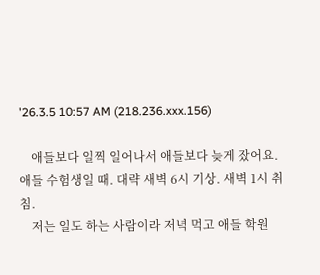'26.3.5 10:57 AM (218.236.xxx.156)

    애들보다 일찍 일어나서 애들보다 늦게 잤어요. 애들 수험생일 때. 대략 새벽 6시 기상. 새벽 1시 취침.
    저는 일도 하는 사람이라 저녁 먹고 애들 학원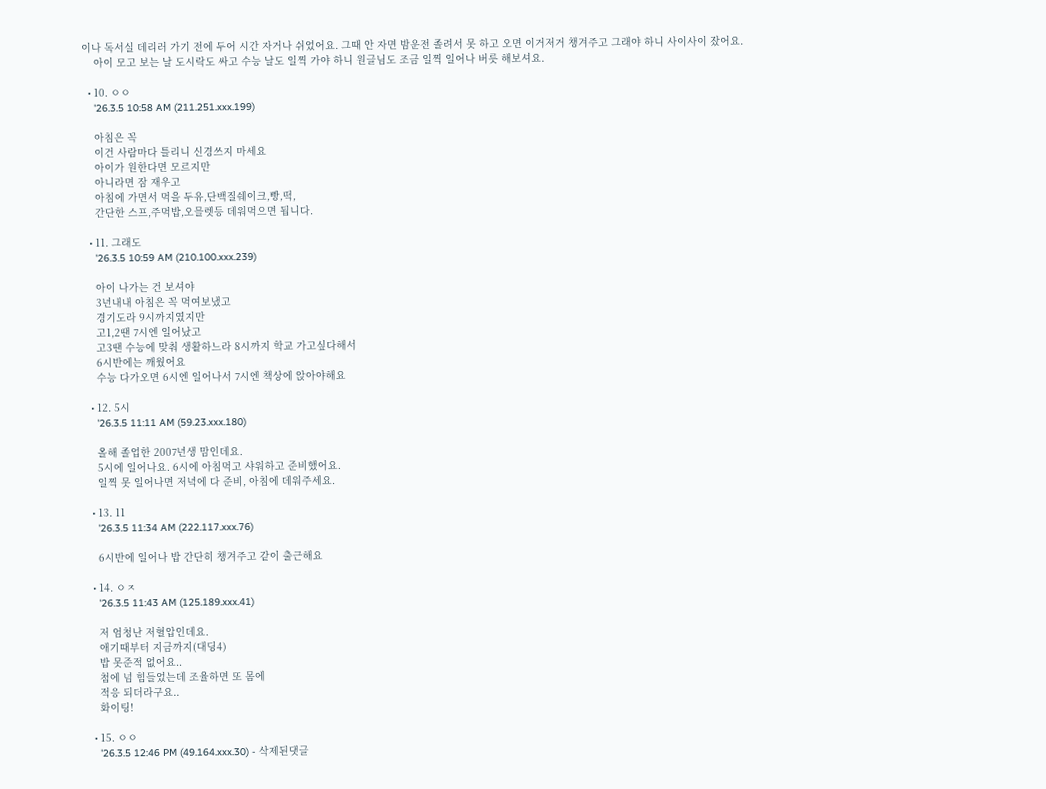이나 독서실 데리러 가기 전에 두어 시간 자거나 쉬었어요. 그때 안 자면 밤운전 졸려서 못 하고 오면 이거저거 챙겨주고 그래야 하니 사이사이 잤어요.
    아이 모고 보는 날 도시락도 싸고 수능 날도 일찍 가야 하니 원글님도 조금 일찍 일어나 버릇 해보셔요.

  • 10. ㅇㅇ
    '26.3.5 10:58 AM (211.251.xxx.199)

    아침은 꼭
    이건 사람마다 틀리니 신경쓰지 마세요
    아이가 원한다면 모르지만
    아니라면 잠 재우고
    아침에 가면서 먹을 두유,단백질쉐이크,빵,떡,
    간단한 스프,주먹밥,오믈렛등 데워먹으면 됩니다.

  • 11. 그래도
    '26.3.5 10:59 AM (210.100.xxx.239)

    아이 나가는 건 보셔야
    3년내내 아침은 꼭 먹여보냈고
    경기도라 9시까지였지만
    고1,2땐 7시엔 일어났고
    고3땐 수능에 맞춰 생활하느라 8시까지 학교 가고싶다해서
    6시반에는 깨웠어요
    수능 다가오면 6시엔 일어나서 7시엔 책상에 앉아야해요

  • 12. 5시
    '26.3.5 11:11 AM (59.23.xxx.180)

    올해 졸업한 2007년생 맘인데요.
    5시에 일어나요. 6시에 아침먹고 샤워하고 준비했어요.
    일찍 못 일어나면 저녁에 다 준비, 아침에 데워주세요.

  • 13. 11
    '26.3.5 11:34 AM (222.117.xxx.76)

    6시반에 일어나 밥 간단히 챙겨주고 같이 출근해요

  • 14. ㅇㅈ
    '26.3.5 11:43 AM (125.189.xxx.41)

    저 엄청난 저혈압인데요.
    애기때부터 지금까지(대딩4)
    밥 못준적 없어요..
    첨에 넘 힘들었는데 조율하면 또 몸에
    적응 되더라구요..
    화이팅!

  • 15. ㅇㅇ
    '26.3.5 12:46 PM (49.164.xxx.30) - 삭제된댓글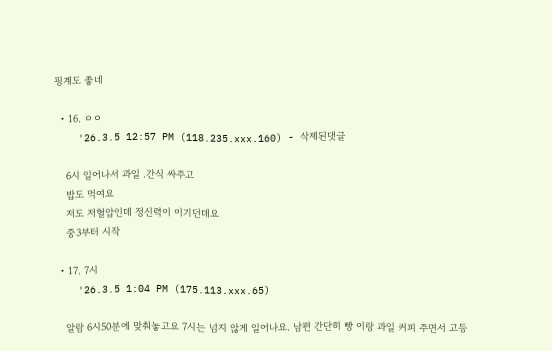핑계도 좋네

  • 16. ㅇㅇ
    '26.3.5 12:57 PM (118.235.xxx.160) - 삭제된댓글

    6시 일어나서 과일 .간식 싸주고
    밥도 먹여요
    저도 저혈압인데 정신력이 이기던데요
    중3부터 시작

  • 17. 7시
    '26.3.5 1:04 PM (175.113.xxx.65)

    알람 6시50분에 맞춰놓고요 7시는 넘지 않게 일어나요. 남편 간단히 빵 이랑 과일 커피 주면서 고등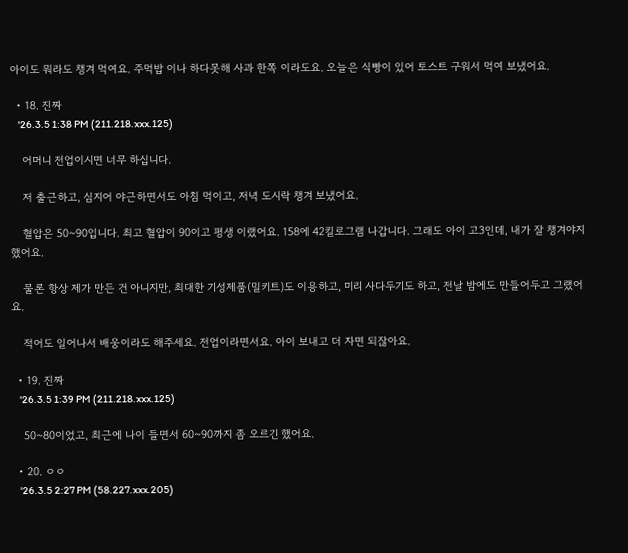아이도 뭐라도 챙겨 먹여요. 주먹밥 이나 하다못해 사과 한쪽 이라도요. 오늘은 식빵이 있어 토스트 구워서 먹여 보냈어요.

  • 18. 진짜
    '26.3.5 1:38 PM (211.218.xxx.125)

    어머니 전업이시면 너무 하십니다.

    저 출근하고, 심지어 야근하면서도 아침 먹이고, 저녁 도시락 챙겨 보냈어요.

    혈압은 50~90입니다. 최고 혈압이 90이고 평생 이랬어요. 158에 42킬로그램 나갑니다. 그래도 아이 고3인데, 내가 잘 챙겨야지 했어요.

    물론 항상 제가 만든 건 아니지만, 최대한 기성제품(밀키트)도 이용하고, 미리 사다두기도 하고, 전날 밤에도 만들어두고 그랬어요.

    적어도 일어나서 배웅이라도 해주세요. 전업이라면서요. 아이 보내고 더 자면 되잖아요.

  • 19. 진짜
    '26.3.5 1:39 PM (211.218.xxx.125)

    50~80이었고, 최근에 나이 들면서 60~90까지 좀 오르긴 했어요.

  • 20. ㅇㅇ
    '26.3.5 2:27 PM (58.227.xxx.205)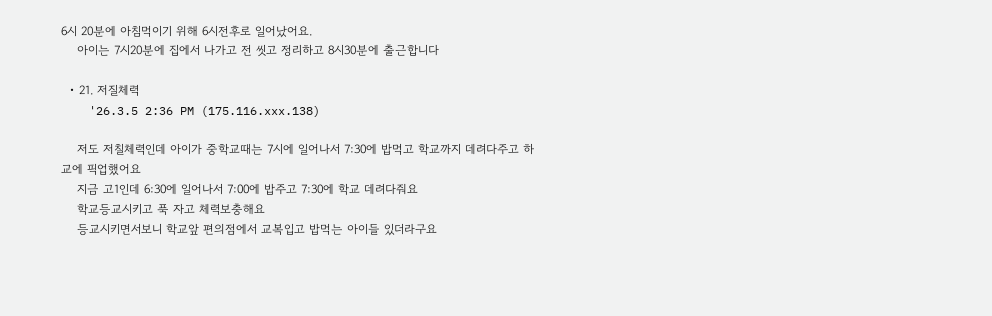6시 20분에 아침먹이기 위해 6시전후로 일어났어요.
    아이는 7시20분에 집에서 나가고 전 씻고 정리하고 8시30분에 출근합니다

  • 21. 저질체력
    '26.3.5 2:36 PM (175.116.xxx.138)

    저도 저칠체력인데 아이가 중학교때는 7시에 일어나서 7:30에 밥먹고 학교까지 데려다주고 하교에 픽업했어요
    지금 고1인데 6:30에 일어나서 7:00에 밥주고 7:30에 학교 데려다줘요
    학교등교시키고 푹 자고 체력보충해요
    등교시키면서보니 학교앞 편의점에서 교복입고 밥먹는 아이들 있더라구요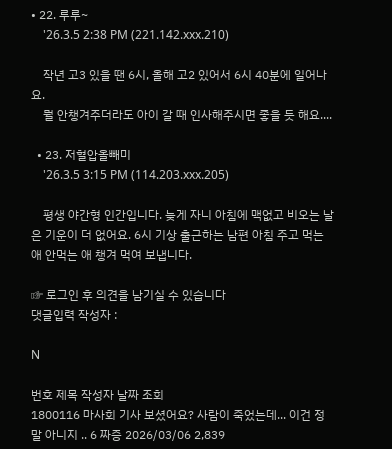• 22. 루루~
    '26.3.5 2:38 PM (221.142.xxx.210)

    작년 고3 있을 땐 6시, 올해 고2 있어서 6시 40분에 일어나요.
    뭘 안챙겨주더라도 아이 갈 때 인사해주시면 좋을 듯 해요....

  • 23. 저혈압올빼미
    '26.3.5 3:15 PM (114.203.xxx.205)

    평생 야간형 인간입니다. 늦게 자니 아침에 맥없고 비오는 날은 기운이 더 없어요. 6시 기상 출근하는 남편 아침 주고 먹는 애 안먹는 애 챙겨 먹여 보냅니다.

☞ 로그인 후 의견을 남기실 수 있습니다
댓글입력 작성자 :

N

번호 제목 작성자 날짜 조회
1800116 마사회 기사 보셨어요? 사람이 죽었는데... 이건 정말 아니지 .. 6 짜증 2026/03/06 2,839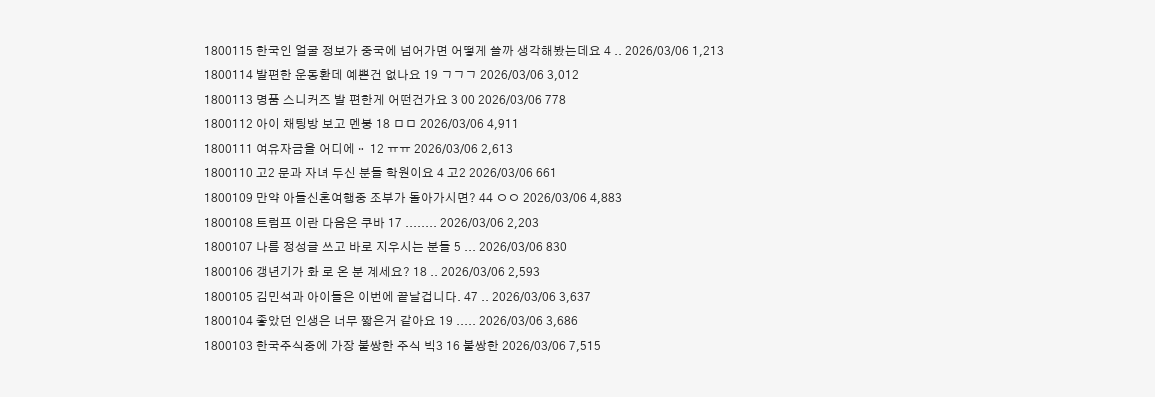1800115 한국인 얼굴 정보가 중국에 넘어가면 어떻게 쓸까 생각해봤는데요 4 .. 2026/03/06 1,213
1800114 발편한 운동환데 예쁜건 없나요 19 ㄱㄱㄱ 2026/03/06 3,012
1800113 명품 스니커즈 발 편한게 어떤건가요 3 00 2026/03/06 778
1800112 아이 채팅방 보고 멘붕 18 ㅁㅁ 2026/03/06 4,911
1800111 여유자금을 어디에ᆢ 12 ㅠㅠ 2026/03/06 2,613
1800110 고2 문과 자녀 두신 분들 학원이요 4 고2 2026/03/06 661
1800109 만약 아들신혼여행중 조부가 돌아가시면? 44 ㅇㅇ 2026/03/06 4,883
1800108 트럼프 이란 다음은 쿠바 17 ........ 2026/03/06 2,203
1800107 나름 정성글 쓰고 바로 지우시는 분들 5 ... 2026/03/06 830
1800106 갱년기가 화 로 온 분 계세요? 18 .. 2026/03/06 2,593
1800105 김민석과 아이들은 이번에 끝날겁니다. 47 .. 2026/03/06 3,637
1800104 좋았던 인생은 너무 짧은거 같아요 19 ..... 2026/03/06 3,686
1800103 한국주식중에 가장 불쌍한 주식 빅3 16 불쌍한 2026/03/06 7,515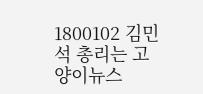1800102 김민석 총리는 고양이뉴스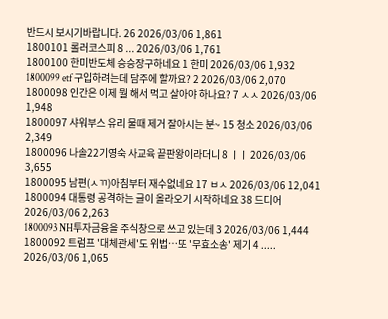반드시 보시기바랍니다. 26 2026/03/06 1,861
1800101 롤러코스피 8 ... 2026/03/06 1,761
1800100 한미반도체 승승장구하네요 1 한미 2026/03/06 1,932
1800099 etf 구입하려는데 담주에 할까요? 2 2026/03/06 2,070
1800098 인간은 이제 뭘 해서 먹고 살아야 하나요? 7 ㅅㅅ 2026/03/06 1,948
1800097 샤워부스 유리 물때 제거 잘아시는 분~ 15 청소 2026/03/06 2,349
1800096 나솔22기영숙 사교육 끝판왕이라더니 8 ㅣㅣ 2026/03/06 3,655
1800095 남편(ㅅㄲ)아침부터 재수없네요 17 ㅂㅅ 2026/03/06 12,041
1800094 대통령 공격하는 글이 올라오기 시작하네요 38 드디어 2026/03/06 2,263
1800093 NH투자금융을 주식창으로 쓰고 있는데 3 2026/03/06 1,444
1800092 트럼프 '대체관세'도 위법…또 '무효소송' 제기 4 ..... 2026/03/06 1,065